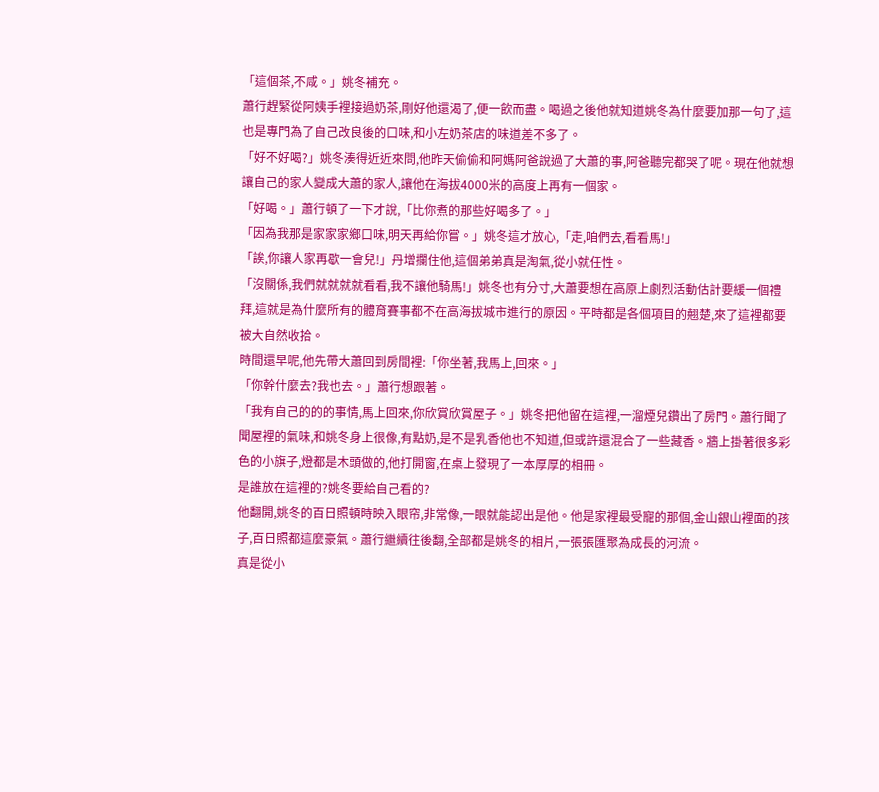「這個茶,不咸。」姚冬補充。
蕭行趕緊從阿姨手裡接過奶茶,剛好他還渴了,便一飲而盡。喝過之後他就知道姚冬為什麼要加那一句了,這也是專門為了自己改良後的口味,和小左奶茶店的味道差不多了。
「好不好喝?」姚冬湊得近近來問,他昨天偷偷和阿媽阿爸說過了大蕭的事,阿爸聽完都哭了呢。現在他就想讓自己的家人變成大蕭的家人,讓他在海拔4000米的高度上再有一個家。
「好喝。」蕭行頓了一下才說,「比你煮的那些好喝多了。」
「因為我那是家家家鄉口味,明天再給你嘗。」姚冬這才放心,「走,咱們去,看看馬!」
「誒,你讓人家再歇一會兒!」丹增攔住他,這個弟弟真是淘氣,從小就任性。
「沒關係,我們就就就就看看,我不讓他騎馬!」姚冬也有分寸,大蕭要想在高原上劇烈活動估計要緩一個禮拜,這就是為什麼所有的體育賽事都不在高海拔城市進行的原因。平時都是各個項目的翹楚,來了這裡都要被大自然收拾。
時間還早呢,他先帶大蕭回到房間裡:「你坐著,我馬上,回來。」
「你幹什麼去?我也去。」蕭行想跟著。
「我有自己的的的事情,馬上回來,你欣賞欣賞屋子。」姚冬把他留在這裡,一溜煙兒鑽出了房門。蕭行聞了聞屋裡的氣味,和姚冬身上很像,有點奶,是不是乳香他也不知道,但或許還混合了一些藏香。牆上掛著很多彩色的小旗子,燈都是木頭做的,他打開窗,在桌上發現了一本厚厚的相冊。
是誰放在這裡的?姚冬要給自己看的?
他翻開,姚冬的百日照頓時映入眼帘,非常像,一眼就能認出是他。他是家裡最受寵的那個,金山銀山裡面的孩子,百日照都這麼豪氣。蕭行繼續往後翻,全部都是姚冬的相片,一張張匯聚為成長的河流。
真是從小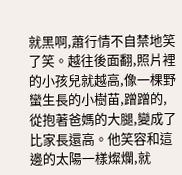就黑啊,蕭行情不自禁地笑了笑。越往後面翻,照片裡的小孩兒就越高,像一棵野蠻生長的小樹苗,蹭蹭的,從抱著爸媽的大腿,變成了比家長還高。他笑容和這邊的太陽一樣燦爛,就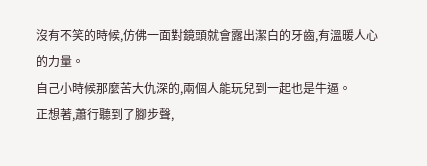沒有不笑的時候,仿佛一面對鏡頭就會露出潔白的牙齒,有溫暖人心的力量。
自己小時候那麼苦大仇深的,兩個人能玩兒到一起也是牛逼。
正想著,蕭行聽到了腳步聲,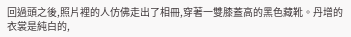回過頭之後,照片裡的人仿佛走出了相冊,穿著一雙膝蓋高的黑色藏靴。丹增的衣裳是純白的,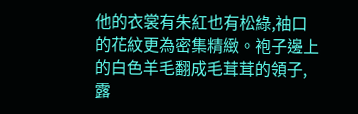他的衣裳有朱紅也有松綠,袖口的花紋更為密集精緻。袍子邊上的白色羊毛翻成毛茸茸的領子,露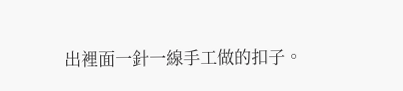出裡面一針一線手工做的扣子。